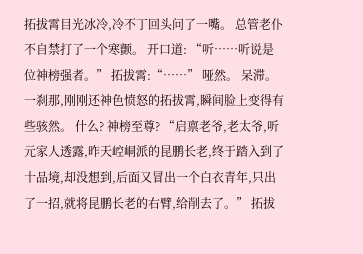拓拔霄目光冰冷,冷不丁回头问了一嘴。 总管老仆不自禁打了一个寒颤。 开口道: “听……听说是位神榜强者。” 拓拔霄:“……” 哑然。 呆滞。 一刹那,刚刚还神色愤怒的拓拔霄,瞬间脸上变得有些骇然。 什么? 神榜至尊? “启禀老爷,老太爷,听元家人透露,昨天崆峒派的昆鹏长老,终于踏入到了十品境,却没想到,后面又冒出一个白衣青年,只出了一招,就将昆鹏长老的右臂,给削去了。” 拓拔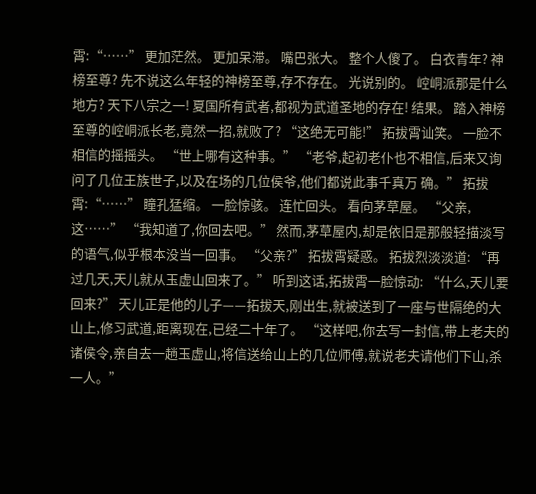霄:“……” 更加茫然。 更加呆滞。 嘴巴张大。 整个人傻了。 白衣青年? 神榜至尊? 先不说这么年轻的神榜至尊,存不存在。 光说别的。 崆峒派那是什么地方? 天下八宗之一! 夏国所有武者,都视为武道圣地的存在! 结果。 踏入神榜至尊的崆峒派长老,竟然一招,就败了? “这绝无可能!” 拓拔霄讪笑。 一脸不相信的摇摇头。 “世上哪有这种事。” “老爷,起初老仆也不相信,后来又询问了几位王族世子,以及在场的几位侯爷,他们都说此事千真万 确。” 拓拔霄:“……” 瞳孔猛缩。 一脸惊骇。 连忙回头。 看向茅草屋。 “父亲,这……” “我知道了,你回去吧。” 然而,茅草屋内,却是依旧是那般轻描淡写的语气,似乎根本没当一回事。 “父亲?” 拓拔霄疑惑。 拓拔烈淡淡道: “再过几天,天儿就从玉虚山回来了。” 听到这话,拓拔霄一脸惊动: “什么,天儿要回来?” 天儿正是他的儿子——拓拔天,刚出生,就被送到了一座与世隔绝的大山上,修习武道,距离现在,已经二十年了。 “这样吧,你去写一封信,带上老夫的诸侯令,亲自去一趟玉虚山,将信送给山上的几位师傅,就说老夫请他们下山,杀一人。”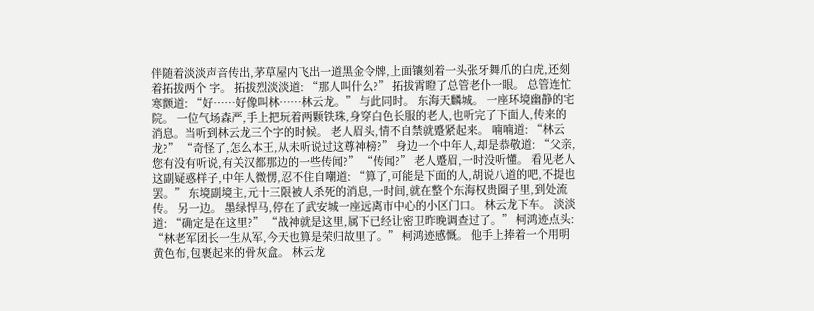伴随着淡淡声音传出,茅草屋内飞出一道黑金令牌,上面镶刻着一头张牙舞爪的白虎,还刻着拓拔两个 字。 拓拔烈淡淡道: “那人叫什么?” 拓拔霄瞪了总管老仆一眼。 总管连忙寒颤道: “好……好像叫林……林云龙。” 与此同时。 东海天麟城。 一座环境幽静的宅院。 一位气场森严,手上把玩着两颗铁珠,身穿白色长服的老人,也听完了下面人,传来的消息。当听到林云龙三个字的时候。 老人眉头,情不自禁就蹙紧起来。 喃喃道: “林云龙?” “奇怪了,怎么本王,从未听说过这尊神榜?” 身边一个中年人,却是恭敬道: “父亲,您有没有听说,有关汉都那边的一些传闻?” “传闻?” 老人蹙眉,一时没听懂。 看见老人这副疑惑样子,中年人微愣,忍不住自嘲道: “算了,可能是下面的人,胡说八道的吧,不提也罢。” 东境副境主,元十三限被人杀死的消息,一时间,就在整个东海权贵圈子里,到处流传。 另一边。 墨绿悍马,停在了武安城一座远离市中心的小区门口。 林云龙下车。 淡淡道: “确定是在这里?” “战神就是这里,属下已经让密卫昨晚调查过了。” 柯鸿迹点头: “林老军团长一生从军,今天也算是荣归故里了。” 柯鸿迹感慨。 他手上捧着一个用明黄色布,包裹起来的骨灰盒。 林云龙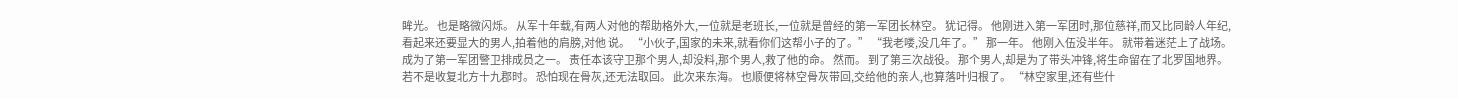眸光。 也是略微闪烁。 从军十年载,有两人对他的帮助格外大,一位就是老班长,一位就是曾经的第一军团长林空。 犹记得。 他刚进入第一军团时,那位慈祥,而又比同龄人年纪,看起来还要显大的男人,拍着他的肩膀,对他 说。 “小伙子,国家的未来,就看你们这帮小子的了。” “我老喽,没几年了。” 那一年。 他刚入伍没半年。 就带着迷茫上了战场。 成为了第一军团警卫排成员之一。 责任本该守卫那个男人,却没料,那个男人,救了他的命。 然而。 到了第三次战役。 那个男人,却是为了带头冲锋,将生命留在了北罗国地界。 若不是收复北方十九郡时。 恐怕现在骨灰,还无法取回。 此次来东海。 也顺便将林空骨灰带回,交给他的亲人,也算落叶归根了。 “林空家里,还有些什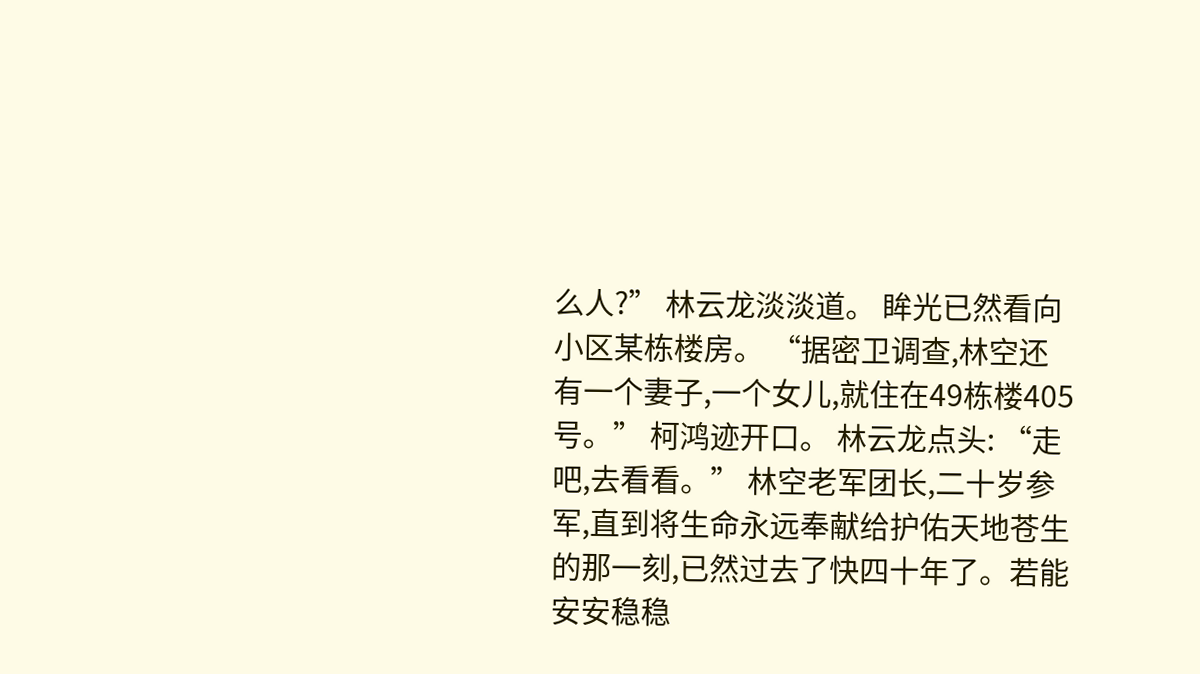么人?” 林云龙淡淡道。 眸光已然看向小区某栋楼房。 “据密卫调查,林空还有一个妻子,一个女儿,就住在49栋楼405号。” 柯鸿迹开口。 林云龙点头: “走吧,去看看。” 林空老军团长,二十岁参军,直到将生命永远奉献给护佑天地苍生的那一刻,已然过去了快四十年了。若能安安稳稳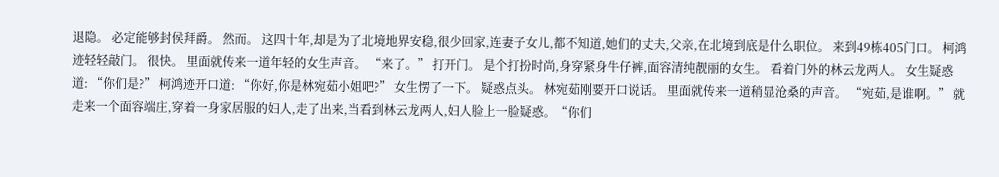退隐。 必定能够封侯拜爵。 然而。 这四十年,却是为了北境地界安稳,很少回家,连妻子女儿,都不知道,她们的丈夫,父亲,在北境到底是什么职位。 来到49栋405门口。 柯鸿迹轻轻敲门。 很快。 里面就传来一道年轻的女生声音。 “来了。” 打开门。 是个打扮时尚,身穿紧身牛仔裤,面容清纯靓丽的女生。 看着门外的林云龙两人。 女生疑惑道: “你们是?” 柯鸿迹开口道: “你好,你是林宛茹小姐吧?” 女生愣了一下。 疑惑点头。 林宛茹刚要开口说话。 里面就传来一道稍显沧桑的声音。 “宛茹,是谁啊。” 就走来一个面容端庄,穿着一身家居服的妇人,走了出来,当看到林云龙两人,妇人脸上一脸疑惑。“你们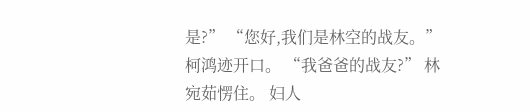是?” “您好,我们是林空的战友。”柯鸿迹开口。 “我爸爸的战友?” 林宛茹愣住。 妇人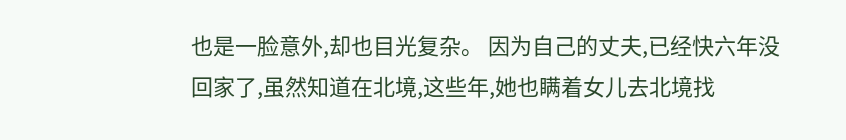也是一脸意外,却也目光复杂。 因为自己的丈夫,已经快六年没回家了,虽然知道在北境,这些年,她也瞒着女儿去北境找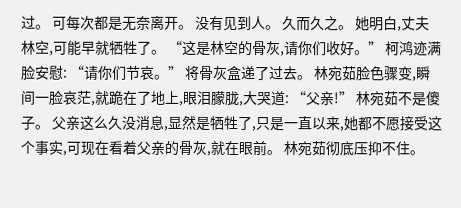过。 可每次都是无奈离开。 没有见到人。 久而久之。 她明白,丈夫林空,可能早就牺牲了。 “这是林空的骨灰,请你们收好。” 柯鸿迹满脸安慰: “请你们节哀。” 将骨灰盒递了过去。 林宛茹脸色骤变,瞬间一脸哀茫,就跪在了地上,眼泪朦胧,大哭道: “父亲!” 林宛茹不是傻子。 父亲这么久没消息,显然是牺牲了,只是一直以来,她都不愿接受这个事实,可现在看着父亲的骨灰,就在眼前。 林宛茹彻底压抑不住。